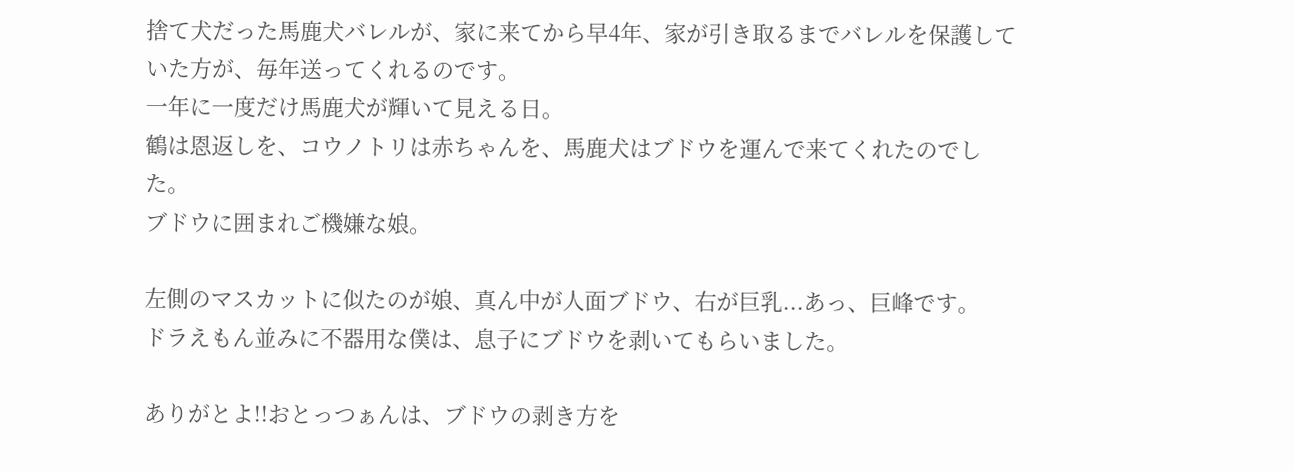捨て犬だった馬鹿犬バレルが、家に来てから早4年、家が引き取るまでバレルを保護していた方が、毎年送ってくれるのです。
一年に一度だけ馬鹿犬が輝いて見える日。
鶴は恩返しを、コウノトリは赤ちゃんを、馬鹿犬はブドウを運んで来てくれたのでした。
ブドウに囲まれご機嫌な娘。

左側のマスカットに似たのが娘、真ん中が人面ブドウ、右が巨乳...あっ、巨峰です。
ドラえもん並みに不器用な僕は、息子にブドウを剥いてもらいました。

ありがとよ!!おとっつぁんは、ブドウの剥き方を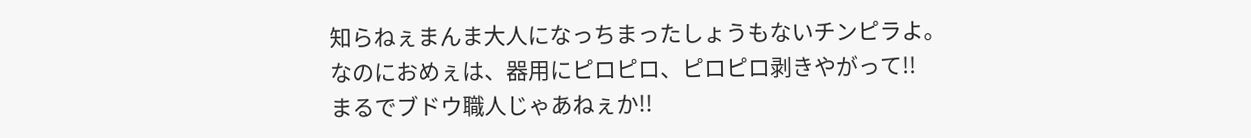知らねぇまんま大人になっちまったしょうもないチンピラよ。
なのにおめぇは、器用にピロピロ、ピロピロ剥きやがって!!
まるでブドウ職人じゃあねぇか!!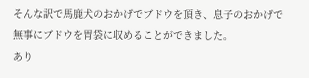そんな訳で馬鹿犬のおかげでブドウを頂き、息子のおかげで無事にブドウを胃袋に収めることができました。
あり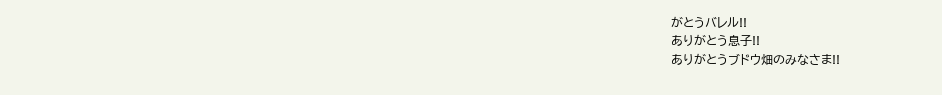がとうバレル!!
ありがとう息子!!
ありがとうブドウ畑のみなさま!!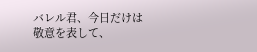バレル君、今日だけは敬意を表して、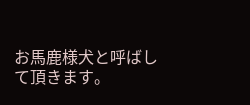お馬鹿様犬と呼ばして頂きます。